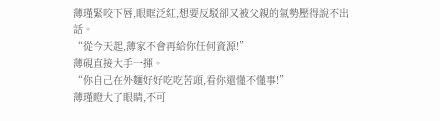薄瑾緊咬下唇,眼眶泛紅,想要反駁卻又被父親的氣勢壓得說不出話。
“從今天起,薄家不會再給你任何資源!”
薄硯直接大手一揮。
“你自己在外麵好好吃吃苦頭,看你還懂不懂事!”
薄瑾瞪大了眼睛,不可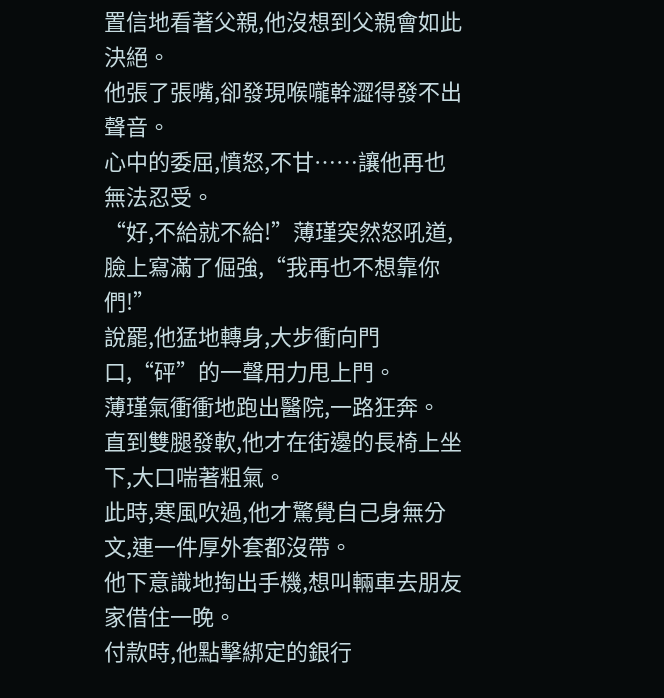置信地看著父親,他沒想到父親會如此決絕。
他張了張嘴,卻發現喉嚨幹澀得發不出聲音。
心中的委屈,憤怒,不甘……讓他再也無法忍受。
“好,不給就不給!”薄瑾突然怒吼道,臉上寫滿了倔強,“我再也不想靠你們!”
說罷,他猛地轉身,大步衝向門口,“砰”的一聲用力甩上門。
薄瑾氣衝衝地跑出醫院,一路狂奔。
直到雙腿發軟,他才在街邊的長椅上坐下,大口喘著粗氣。
此時,寒風吹過,他才驚覺自己身無分文,連一件厚外套都沒帶。
他下意識地掏出手機,想叫輛車去朋友家借住一晚。
付款時,他點擊綁定的銀行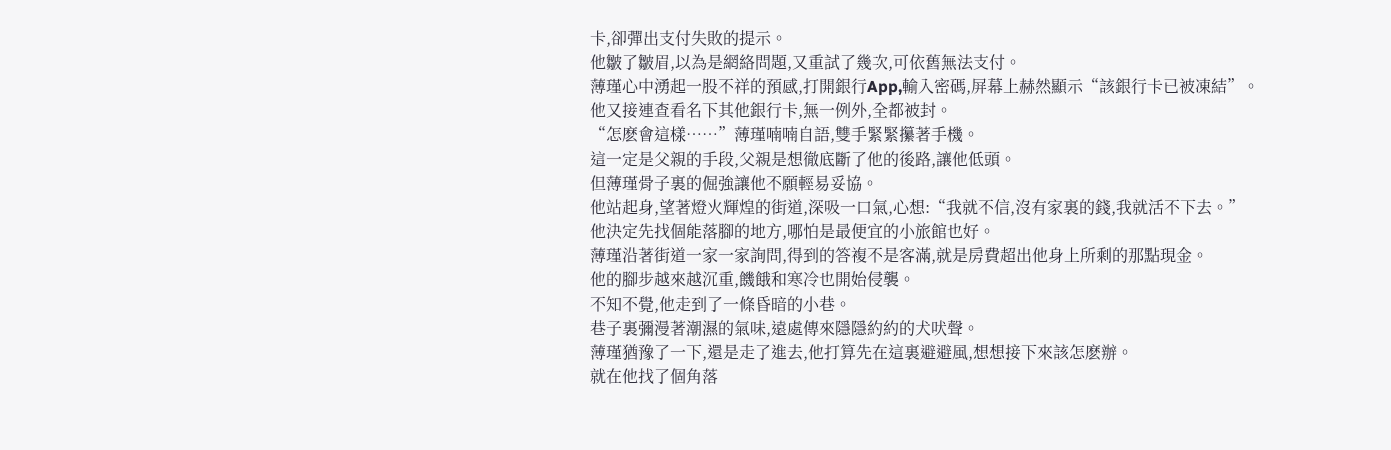卡,卻彈出支付失敗的提示。
他皺了皺眉,以為是網絡問題,又重試了幾次,可依舊無法支付。
薄瑾心中湧起一股不祥的預感,打開銀行App,輸入密碼,屏幕上赫然顯示“該銀行卡已被凍結”。
他又接連查看名下其他銀行卡,無一例外,全都被封。
“怎麽會這樣……”薄瑾喃喃自語,雙手緊緊攥著手機。
這一定是父親的手段,父親是想徹底斷了他的後路,讓他低頭。
但薄瑾骨子裏的倔強讓他不願輕易妥協。
他站起身,望著燈火輝煌的街道,深吸一口氣,心想:“我就不信,沒有家裏的錢,我就活不下去。”
他決定先找個能落腳的地方,哪怕是最便宜的小旅館也好。
薄瑾沿著街道一家一家詢問,得到的答複不是客滿,就是房費超出他身上所剩的那點現金。
他的腳步越來越沉重,饑餓和寒冷也開始侵襲。
不知不覺,他走到了一條昏暗的小巷。
巷子裏彌漫著潮濕的氣味,遠處傳來隱隱約約的犬吠聲。
薄瑾猶豫了一下,還是走了進去,他打算先在這裏避避風,想想接下來該怎麽辦。
就在他找了個角落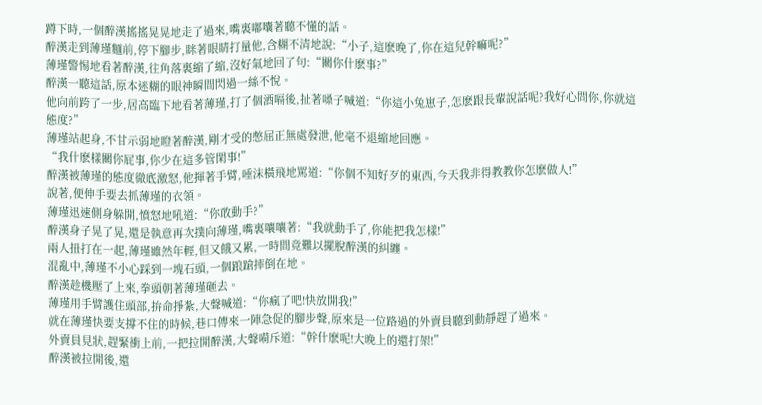蹲下時,一個醉漢搖搖晃晃地走了過來,嘴裏嘟囔著聽不懂的話。
醉漢走到薄瑾麵前,停下腳步,眯著眼睛打量他,含糊不清地說:“小子,這麽晚了,你在這兒幹嘛呢?”
薄瑾警惕地看著醉漢,往角落裏縮了縮,沒好氣地回了句:“關你什麽事?”
醉漢一聽這話,原本迷糊的眼神瞬間閃過一絲不悅。
他向前跨了一步,居高臨下地看著薄瑾,打了個酒嗝後,扯著嗓子喊道:“你這小兔崽子,怎麽跟長輩說話呢?我好心問你,你就這態度?”
薄瑾站起身,不甘示弱地瞪著醉漢,剛才受的憋屈正無處發泄,他毫不退縮地回應。
“我什麽樣關你屁事,你少在這多管閑事!”
醉漢被薄瑾的態度徹底激怒,他揮著手臂,唾沫橫飛地罵道:“你個不知好歹的東西,今天我非得教教你怎麽做人!”
說著,便伸手要去抓薄瑾的衣領。
薄瑾迅速側身躲開,憤怒地吼道:“你敢動手?”
醉漢身子晃了晃,還是執意再次撲向薄瑾,嘴裏嚷嚷著:“我就動手了,你能把我怎樣!”
兩人扭打在一起,薄瑾雖然年輕,但又餓又累,一時間竟難以擺脫醉漢的糾纏。
混亂中,薄瑾不小心踩到一塊石頭,一個踉蹌摔倒在地。
醉漢趁機壓了上來,拳頭朝著薄瑾砸去。
薄瑾用手臂護住頭部,拚命掙紮,大聲喊道:“你瘋了吧!快放開我!”
就在薄瑾快要支撐不住的時候,巷口傳來一陣急促的腳步聲,原來是一位路過的外賣員聽到動靜趕了過來。
外賣員見狀,趕緊衝上前,一把拉開醉漢,大聲嗬斥道:“幹什麽呢!大晚上的還打架!”
醉漢被拉開後,還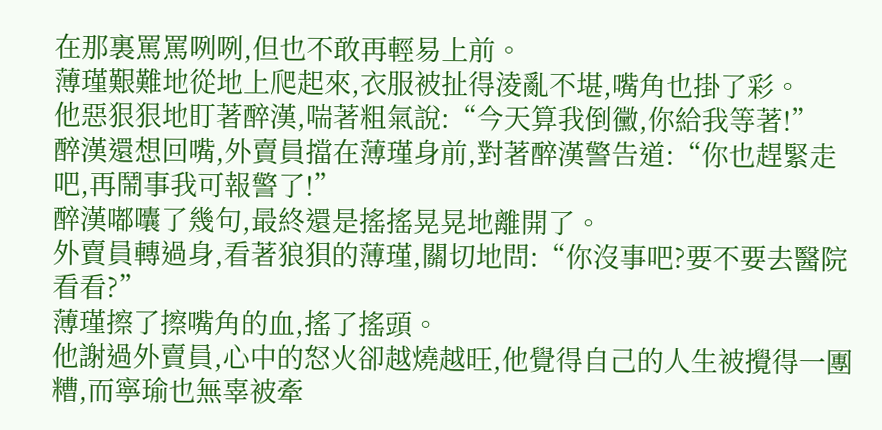在那裏罵罵咧咧,但也不敢再輕易上前。
薄瑾艱難地從地上爬起來,衣服被扯得淩亂不堪,嘴角也掛了彩。
他惡狠狠地盯著醉漢,喘著粗氣說:“今天算我倒黴,你給我等著!”
醉漢還想回嘴,外賣員擋在薄瑾身前,對著醉漢警告道:“你也趕緊走吧,再鬧事我可報警了!”
醉漢嘟囔了幾句,最終還是搖搖晃晃地離開了。
外賣員轉過身,看著狼狽的薄瑾,關切地問:“你沒事吧?要不要去醫院看看?”
薄瑾擦了擦嘴角的血,搖了搖頭。
他謝過外賣員,心中的怒火卻越燒越旺,他覺得自己的人生被攪得一團糟,而寧瑜也無辜被牽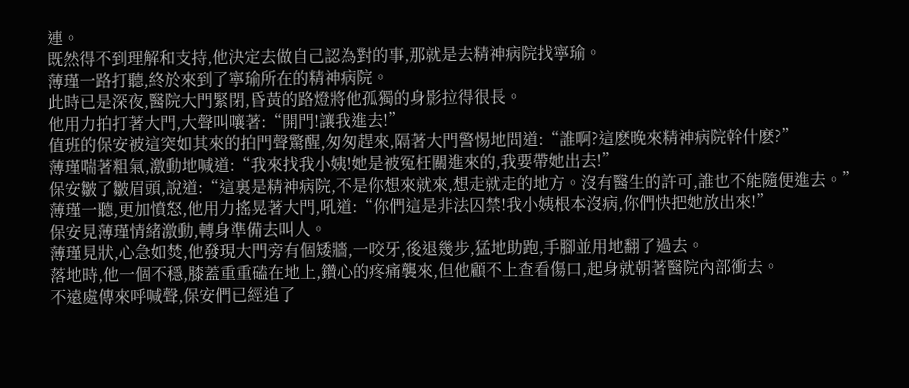連。
既然得不到理解和支持,他決定去做自己認為對的事,那就是去精神病院找寧瑜。
薄瑾一路打聽,終於來到了寧瑜所在的精神病院。
此時已是深夜,醫院大門緊閉,昏黃的路燈將他孤獨的身影拉得很長。
他用力拍打著大門,大聲叫嚷著:“開門!讓我進去!”
值班的保安被這突如其來的拍門聲驚醒,匆匆趕來,隔著大門警惕地問道:“誰啊?這麽晚來精神病院幹什麽?”
薄瑾喘著粗氣,激動地喊道:“我來找我小姨!她是被冤枉關進來的,我要帶她出去!”
保安皺了皺眉頭,說道:“這裏是精神病院,不是你想來就來,想走就走的地方。沒有醫生的許可,誰也不能隨便進去。”
薄瑾一聽,更加憤怒,他用力搖晃著大門,吼道:“你們這是非法囚禁!我小姨根本沒病,你們快把她放出來!”
保安見薄瑾情緒激動,轉身準備去叫人。
薄瑾見狀,心急如焚,他發現大門旁有個矮牆,一咬牙,後退幾步,猛地助跑,手腳並用地翻了過去。
落地時,他一個不穩,膝蓋重重磕在地上,鑽心的疼痛襲來,但他顧不上查看傷口,起身就朝著醫院內部衝去。
不遠處傳來呼喊聲,保安們已經追了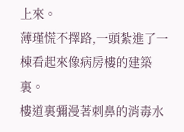上來。
薄瑾慌不擇路,一頭紮進了一棟看起來像病房樓的建築裏。
樓道裏彌漫著刺鼻的消毒水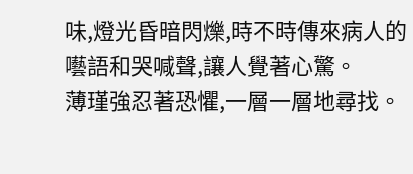味,燈光昏暗閃爍,時不時傳來病人的囈語和哭喊聲,讓人覺著心驚。
薄瑾強忍著恐懼,一層一層地尋找。